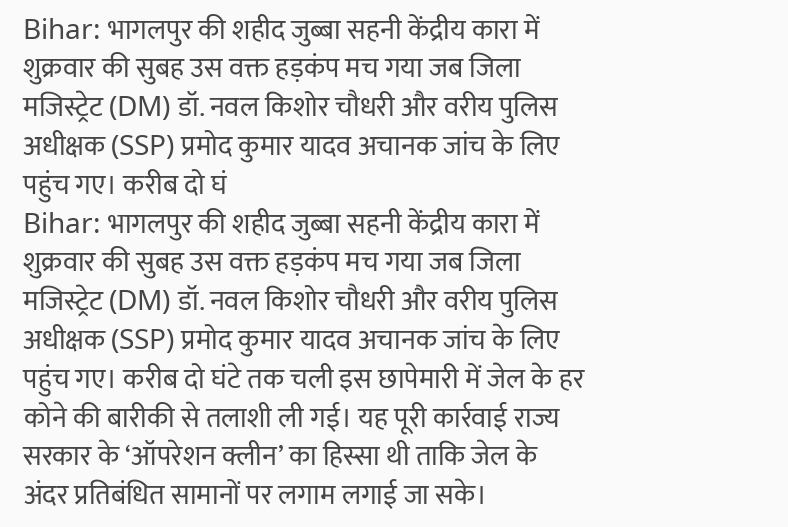Bihar: भागलपुर की शहीद जुब्बा सहनी केंद्रीय कारा में शुक्रवार की सुबह उस वक्त हड़कंप मच गया जब जिला मजिस्ट्रेट (DM) डॉ. नवल किशोर चौधरी और वरीय पुलिस अधीक्षक (SSP) प्रमोद कुमार यादव अचानक जांच के लिए पहुंच गए। करीब दो घं
Bihar: भागलपुर की शहीद जुब्बा सहनी केंद्रीय कारा में शुक्रवार की सुबह उस वक्त हड़कंप मच गया जब जिला मजिस्ट्रेट (DM) डॉ. नवल किशोर चौधरी और वरीय पुलिस अधीक्षक (SSP) प्रमोद कुमार यादव अचानक जांच के लिए पहुंच गए। करीब दो घंटे तक चली इस छापेमारी में जेल के हर कोने की बारीकी से तलाशी ली गई। यह पूरी कार्रवाई राज्य सरकार के ‘ऑपरेशन क्लीन’ का हिस्सा थी ताकि जेल के अंदर प्रतिबंधित सामानों पर लगाम लगाई जा सके।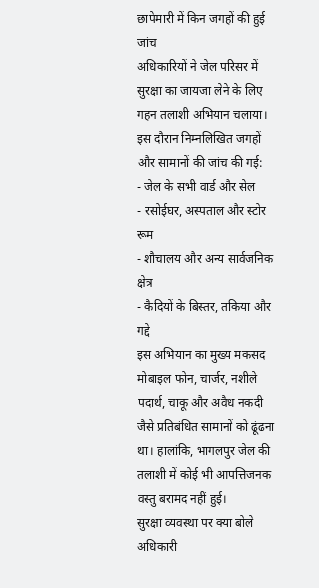छापेमारी में किन जगहों की हुई जांच
अधिकारियों ने जेल परिसर में सुरक्षा का जायजा लेने के लिए गहन तलाशी अभियान चलाया। इस दौरान निम्नलिखित जगहों और सामानों की जांच की गई:
- जेल के सभी वार्ड और सेल
- रसोईघर, अस्पताल और स्टोर रूम
- शौचालय और अन्य सार्वजनिक क्षेत्र
- कैदियों के बिस्तर, तकिया और गद्दे
इस अभियान का मुख्य मकसद मोबाइल फोन, चार्जर, नशीले पदार्थ, चाकू और अवैध नकदी जैसे प्रतिबंधित सामानों को ढूंढना था। हालांकि, भागलपुर जेल की तलाशी में कोई भी आपत्तिजनक वस्तु बरामद नहीं हुई।
सुरक्षा व्यवस्था पर क्या बोले अधिकारी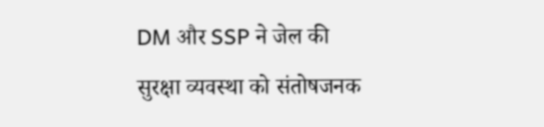DM और SSP ने जेल की सुरक्षा व्यवस्था को संतोषजनक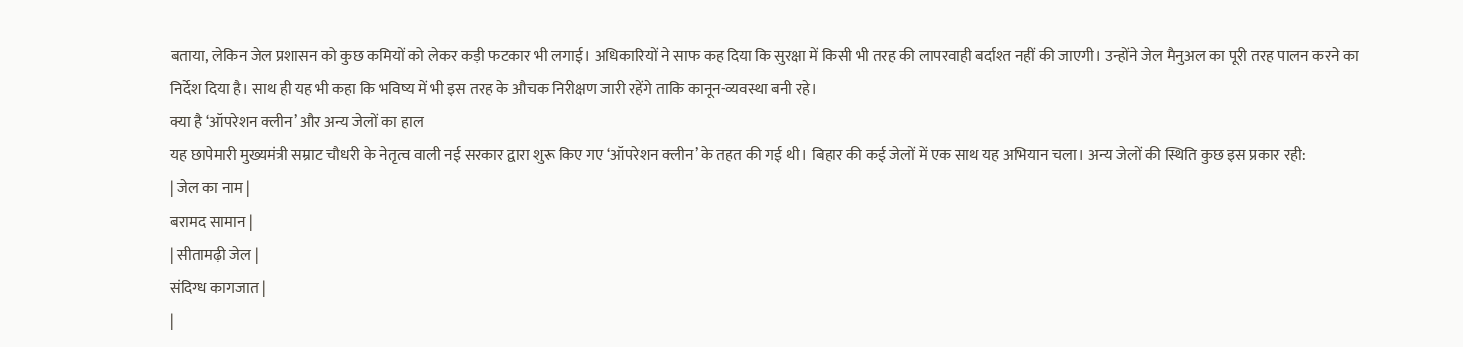बताया, लेकिन जेल प्रशासन को कुछ कमियों को लेकर कड़ी फटकार भी लगाई। अधिकारियों ने साफ कह दिया कि सुरक्षा में किसी भी तरह की लापरवाही बर्दाश्त नहीं की जाएगी। उन्होंने जेल मैनुअल का पूरी तरह पालन करने का निर्देश दिया है। साथ ही यह भी कहा कि भविष्य में भी इस तरह के औचक निरीक्षण जारी रहेंगे ताकि कानून-व्यवस्था बनी रहे।
क्या है ‘ऑपरेशन क्लीन’ और अन्य जेलों का हाल
यह छापेमारी मुख्यमंत्री सम्राट चौधरी के नेतृत्व वाली नई सरकार द्वारा शुरू किए गए ‘ऑपरेशन क्लीन’ के तहत की गई थी। बिहार की कई जेलों में एक साथ यह अभियान चला। अन्य जेलों की स्थिति कुछ इस प्रकार रही:
| जेल का नाम |
बरामद सामान |
| सीतामढ़ी जेल |
संदिग्ध कागजात |
|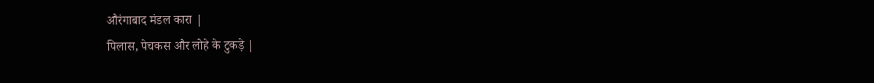औरंगाबाद मंडल कारा |
पिलास, पेचकस और लोहे के टुकड़े |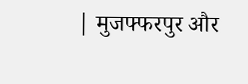| मुजफ्फरपुर और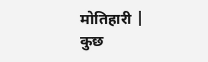मोतिहारी |
कुछ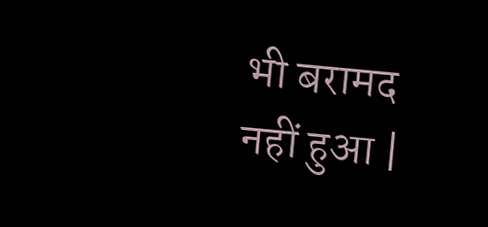भी बरामद नहीं हुआ |